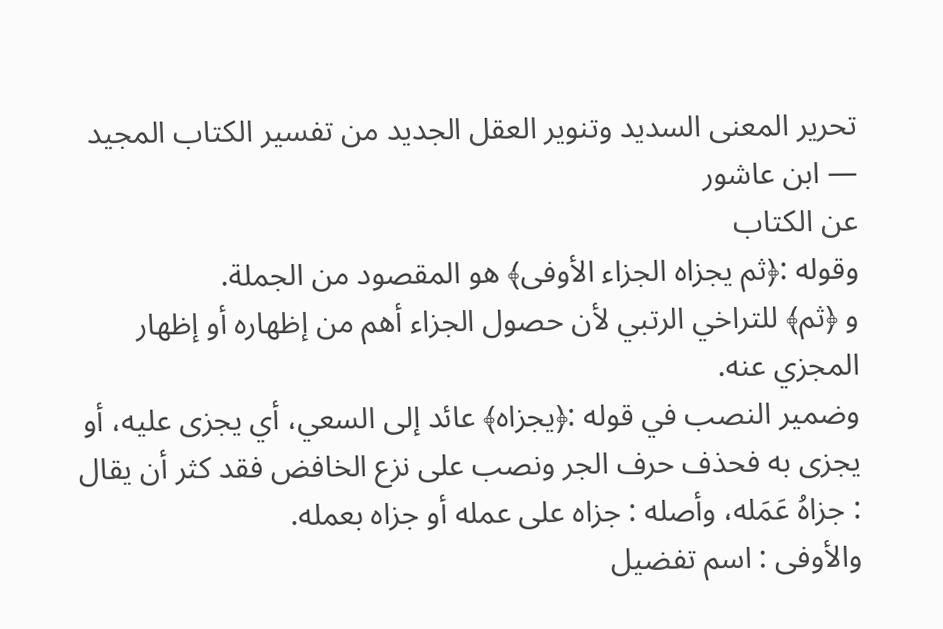تحرير المعنى السديد وتنوير العقل الجديد من تفسير الكتاب المجيد — ابن عاشور
عن الكتاب
وقوله :﴿ثم يجزاه الجزاء الأوفى﴾ هو المقصود من الجملة.
و ﴿ثم﴾ للتراخي الرتبي لأن حصول الجزاء أهم من إظهاره أو إظهار المجزي عنه.
وضمير النصب في قوله :﴿يجزاه﴾ عائد إلى السعي، أي يجزى عليه، أو يجزى به فحذف حرف الجر ونصب على نزع الخافض فقد كثر أن يقال : جزاهُ عَمَله، وأصله : جزاه على عمله أو جزاه بعمله.
والأوفى : اسم تفضيل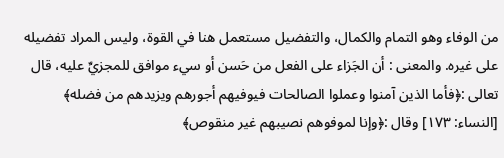من الوفاء وهو التمام والكمال، والتفضيل مستعمل هنا في القوة، وليس المراد تفضيله على غيره. والمعنى : أن الجَزاء على الفعل من حَسن أو سيء موافق للمجزيِّ عليه، قال تعالى :﴿فأما الذين آمنوا وعملوا الصالحات فيوفيهم أجورهم ويزيدهم من فضله﴾ [النساء: ١٧٣] وقال :﴿وإنا لموفوهم نصيبهم غير منقوص﴾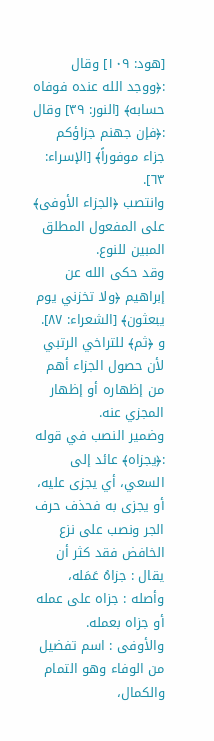[هود: ١٠٩] وقال :﴿ووجد الله عنده فوفاه حسابه﴾ [النور: ٣٩] وقال :﴿فإن جهنم جزاؤكم جزاء موفوراً﴾ [الإسراء: ٦٣].
وانتصب ﴿الجزاء الأوفى﴾ على المفعول المطلق المبين للنوع.
وقد حكى الله عن إبراهيم ﴿ولا تخزني يوم يبعثون﴾ [الشعراء: ٨٧].
و ﴿ثم﴾ للتراخي الرتبي لأن حصول الجزاء أهم من إظهاره أو إظهار المجزي عنه.
وضمير النصب في قوله :﴿يجزاه﴾ عائد إلى السعي، أي يجزى عليه، أو يجزى به فحذف حرف الجر ونصب على نزع الخافض فقد كثر أن يقال : جزاهُ عَمَله، وأصله : جزاه على عمله أو جزاه بعمله.
والأوفى : اسم تفضيل من الوفاء وهو التمام والكمال،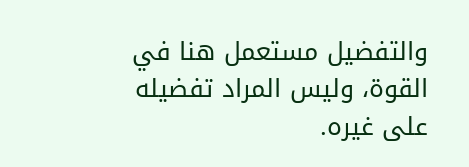والتفضيل مستعمل هنا في القوة، وليس المراد تفضيله على غيره.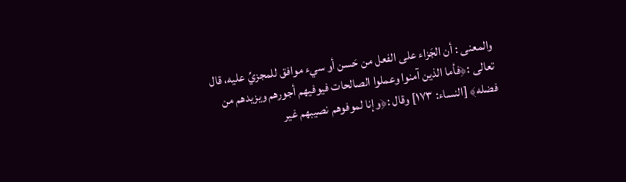والمعنى : أن الجَزاء على الفعل من حَسن أو سيء موافق للمجزيِّ عليه، قال تعالى :﴿فأما الذين آمنوا وعملوا الصالحات فيوفيهم أجورهم ويزيدهم من فضله﴾ [النساء: ١٧٣] وقال :﴿وإنا لموفوهم نصيبهم غير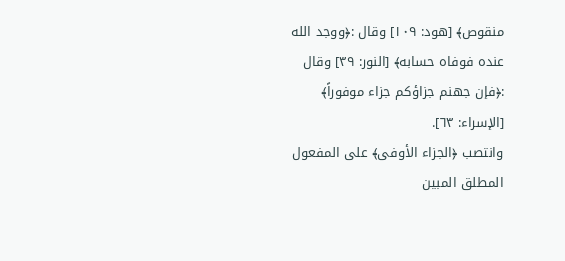منقوص﴾ [هود: ١٠٩] وقال :﴿ووجد الله عنده فوفاه حسابه﴾ [النور: ٣٩] وقال :﴿فإن جهنم جزاؤكم جزاء موفوراً﴾ [الإسراء: ٦٣].
وانتصب ﴿الجزاء الأوفى﴾ على المفعول المطلق المبين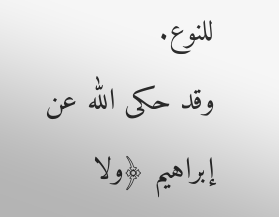للنوع.
وقد حكى الله عن إبراهيم ﴿ولا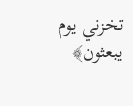تخزني يوم يبعثون﴾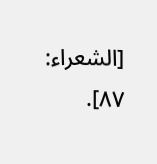[الشعراء: ٨٧].